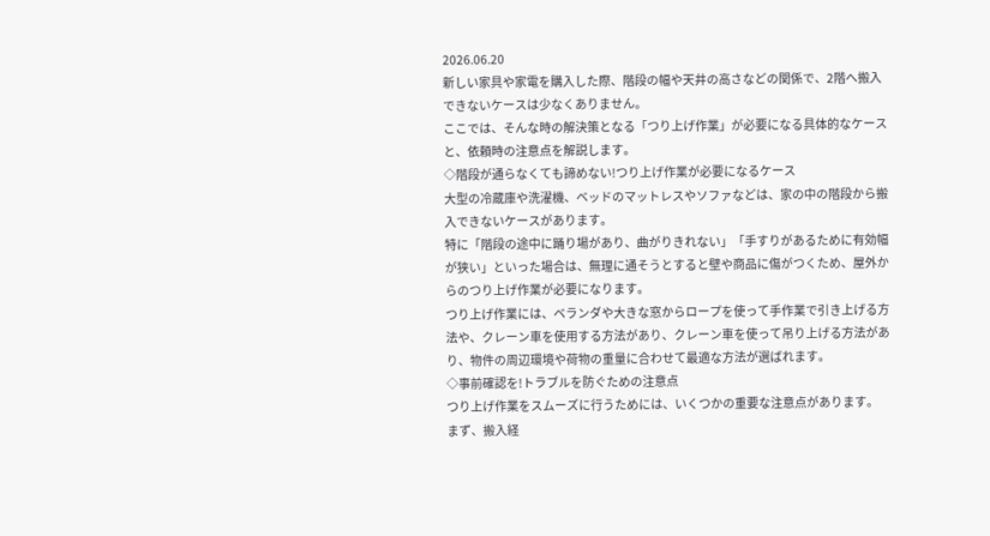2026.06.20
新しい家具や家電を購入した際、階段の幅や天井の高さなどの関係で、2階へ搬入できないケースは少なくありません。
ここでは、そんな時の解決策となる「つり上げ作業」が必要になる具体的なケースと、依頼時の注意点を解説します。
◇階段が通らなくても諦めない!つり上げ作業が必要になるケース
大型の冷蔵庫や洗濯機、ベッドのマットレスやソファなどは、家の中の階段から搬入できないケースがあります。
特に「階段の途中に踊り場があり、曲がりきれない」「手すりがあるために有効幅が狭い」といった場合は、無理に通そうとすると壁や商品に傷がつくため、屋外からのつり上げ作業が必要になります。
つり上げ作業には、ベランダや大きな窓からロープを使って手作業で引き上げる方法や、クレーン車を使用する方法があり、クレーン車を使って吊り上げる方法があり、物件の周辺環境や荷物の重量に合わせて最適な方法が選ばれます。
◇事前確認を!トラブルを防ぐための注意点
つり上げ作業をスムーズに行うためには、いくつかの重要な注意点があります。
まず、搬入経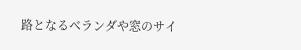路となるベランダや窓のサイ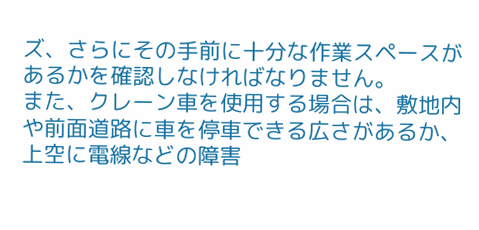ズ、さらにその手前に十分な作業スペースがあるかを確認しなければなりません。
また、クレーン車を使用する場合は、敷地内や前面道路に車を停車できる広さがあるか、上空に電線などの障害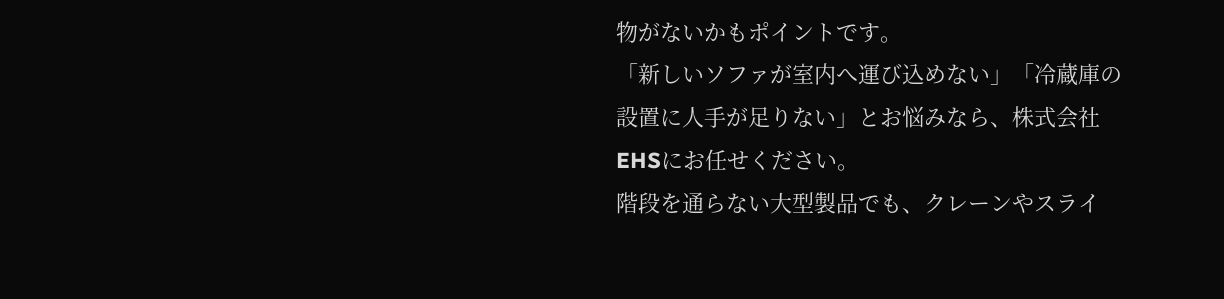物がないかもポイントです。
「新しいソファが室内へ運び込めない」「冷蔵庫の設置に人手が足りない」とお悩みなら、株式会社EHSにお任せください。
階段を通らない大型製品でも、クレーンやスライ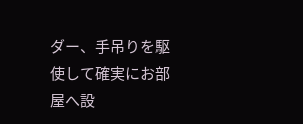ダー、手吊りを駆使して確実にお部屋へ設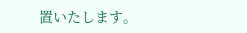置いたします。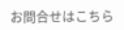お問合せはこちら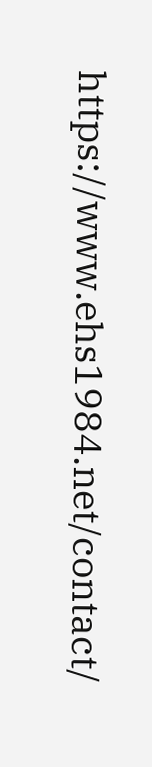https://www.ehs1984.net/contact/